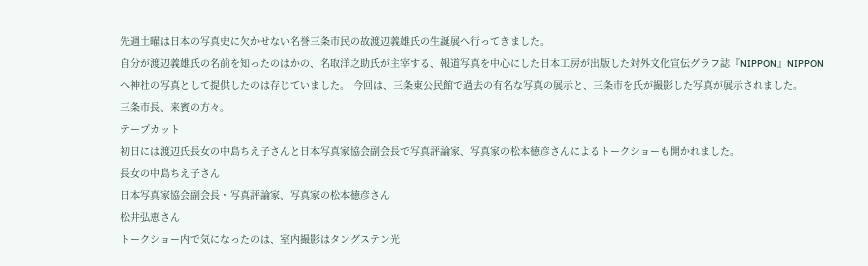先週土曜は日本の写真史に欠かせない名誉三条市民の故渡辺義雄氏の生誕展へ行ってきました。
自分が渡辺義雄氏の名前を知ったのはかの、名取洋之助氏が主宰する、報道写真を中心にした日本工房が出版した対外文化宣伝グラフ誌『NIPPON』NIPPONへ神社の写真として提供したのは存じていました。 今回は、三条東公民館で過去の有名な写真の展示と、三条市を氏が撮影した写真が展示されました。
三条市長、来賓の方々。
テープカット
初日には渡辺氏長女の中島ちえ子さんと日本写真家協会副会長で写真評論家、写真家の松本徳彦さんによるトークショーも開かれました。
長女の中島ちえ子さん
日本写真家協会副会長・写真評論家、写真家の松本徳彦さん
松井弘恵さん
トークショー内で気になったのは、室内撮影はタングステン光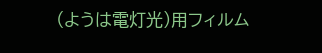(ようは電灯光)用フィルム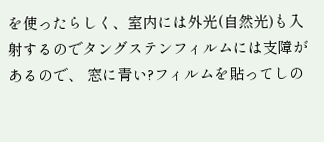を使ったらしく、室内には外光(自然光)も入射するのでタングステンフィルムには支障があるので、 窓に青い?フィルムを貼ってしの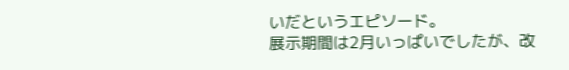いだというエピソード。
展示期間は2月いっぱいでしたが、改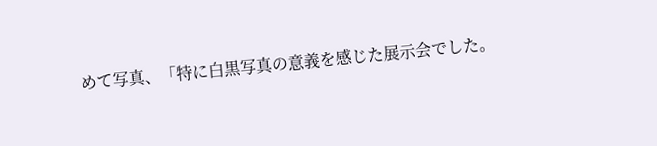めて写真、「特に白黒写真の意義を感じた展示会でした。